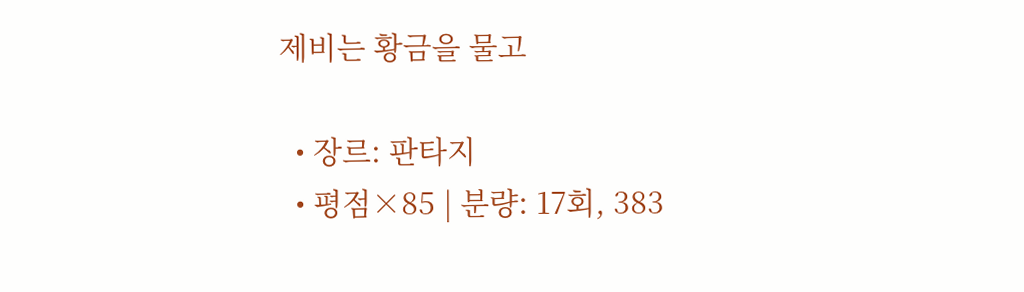제비는 황금을 물고

  • 장르: 판타지
  • 평점×85 | 분량: 17회, 383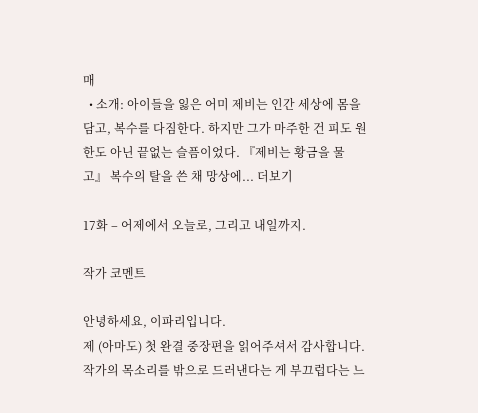매
  • 소개: 아이들을 잃은 어미 제비는 인간 세상에 몸을 담고, 복수를 다짐한다. 하지만 그가 마주한 건 피도 원한도 아닌 끝없는 슬픔이었다. 『제비는 황금을 물고』 복수의 탈을 쓴 채 망상에... 더보기

17화 – 어제에서 오늘로, 그리고 내일까지.

작가 코멘트

안녕하세요, 이파리입니다.
제 (아마도) 첫 완결 중장편을 읽어주셔서 감사합니다. 작가의 목소리를 밖으로 드러낸다는 게 부끄럽다는 느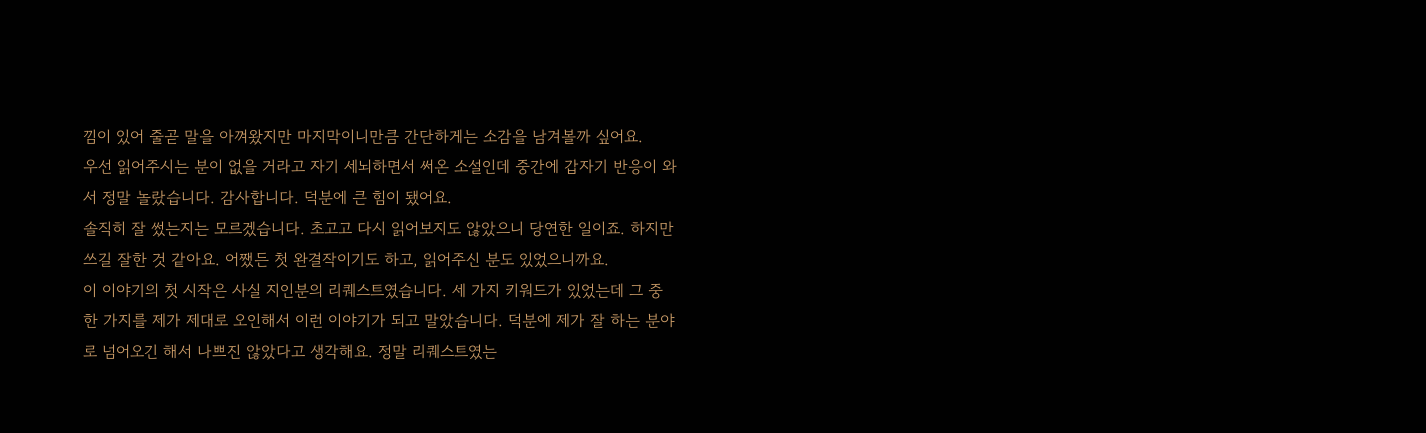낌이 있어 줄곧 말을 아껴왔지만 마지막이니만큼 간단하게는 소감을 남겨볼까 싶어요.
우선 읽어주시는 분이 없을 거라고 자기 세뇌하면서 써온 소설인데 중간에 갑자기 반응이 와서 정말 놀랐습니다. 감사합니다. 덕분에 큰 힘이 됐어요.
솔직히 잘 썼는지는 모르겠습니다. 초고고 다시 읽어보지도 않았으니 당연한 일이죠. 하지만 쓰길 잘한 것 같아요. 어쨌든 첫 완결작이기도 하고, 읽어주신 분도 있었으니까요.
이 이야기의 첫 시작은 사실 지인분의 리퀘스트였습니다. 세 가지 키워드가 있었는데 그 중 한 가지를 제가 제대로 오인해서 이런 이야기가 되고 말았습니다. 덕분에 제가 잘 하는 분야로 넘어오긴 해서 나쁘진 않았다고 생각해요. 정말 리퀘스트였는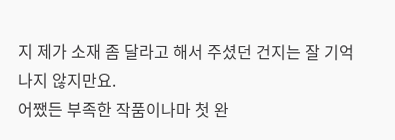지 제가 소재 좀 달라고 해서 주셨던 건지는 잘 기억나지 않지만요.
어쨌든 부족한 작품이나마 첫 완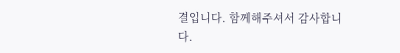결입니다. 함께해주셔서 감사합니다.